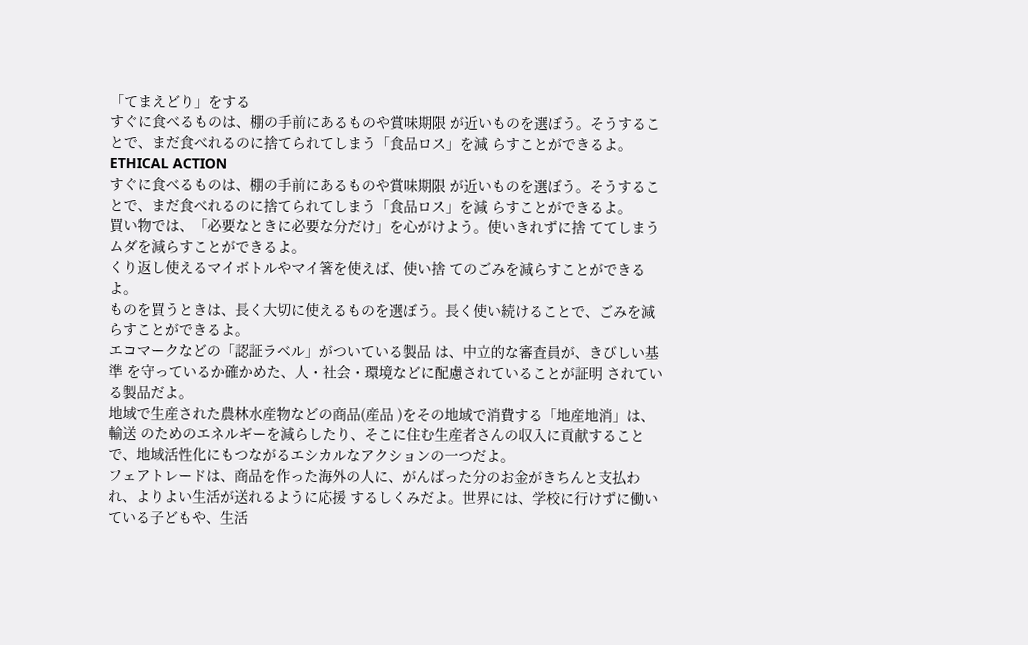「てまえどり」をする
すぐに食べるものは、棚の手前にあるものや賞味期限 が近いものを選ぼう。そうすることで、まだ食べれるのに捨てられてしまう「食品ロス」を減 らすことができるよ。
ETHICAL ACTION
すぐに食べるものは、棚の手前にあるものや賞味期限 が近いものを選ぼう。そうすることで、まだ食べれるのに捨てられてしまう「食品ロス」を減 らすことができるよ。
買い物では、「必要なときに必要な分だけ」を心がけよう。使いきれずに捨 ててしまうムダを減らすことができるよ。
くり返し使えるマイボトルやマイ箸を使えば、使い捨 てのごみを減らすことができるよ。
ものを買うときは、長く大切に使えるものを選ぼう。長く使い続けることで、ごみを減らすことができるよ。
エコマークなどの「認証ラベル」がついている製品 は、中立的な審査員が、きびしい基準 を守っているか確かめた、人・社会・環境などに配慮されていることが証明 されている製品だよ。
地域で生産された農林水産物などの商品(産品 )をその地域で消費する「地産地消」は、輸送 のためのエネルギーを減らしたり、そこに住む生産者さんの収入に貢献することで、地域活性化にもつながるエシカルなアクションの一つだよ。
フェアトレードは、商品を作った海外の人に、がんばった分のお金がきちんと支払われ、よりよい生活が送れるように応援 するしくみだよ。世界には、学校に行けずに働いている子どもや、生活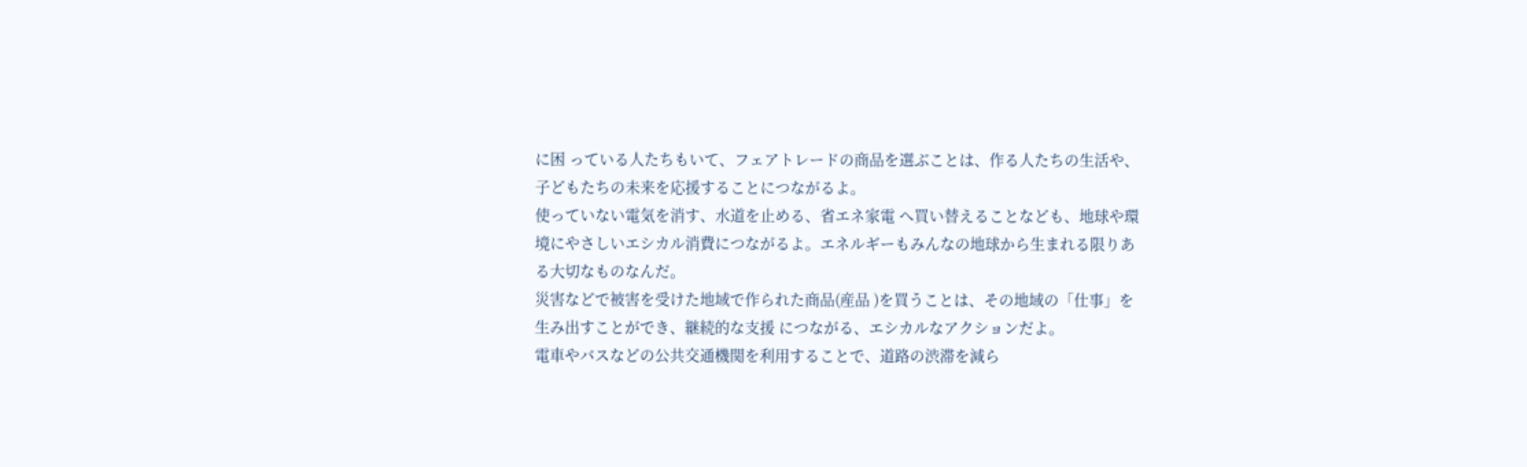に困 っている人たちもいて、フェアトレードの商品を選ぶことは、作る人たちの生活や、子どもたちの未来を応援することにつながるよ。
使っていない電気を消す、水道を止める、省エネ家電 へ買い替えることなども、地球や環境にやさしいエシカル消費につながるよ。エネルギーもみんなの地球から生まれる限りある大切なものなんだ。
災害などで被害を受けた地域で作られた商品(産品 )を買うことは、その地域の「仕事」を生み出すことができ、継続的な支援 につながる、エシカルなアクションだよ。
電車やバスなどの公共交通機関を利用することで、道路の渋滞を減ら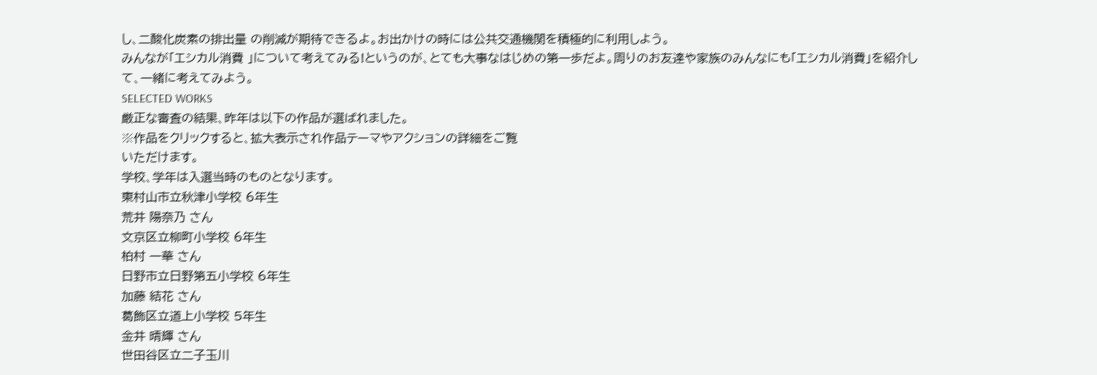し、二酸化炭素の排出量 の削減が期待できるよ。お出かけの時には公共交通機関を積極的に利用しよう。
みんなが「エシカル消費 」について考えてみる!というのが、とても大事なはじめの第一歩だよ。周りのお友達や家族のみんなにも「エシカル消費」を紹介して、一緒に考えてみよう。
SELECTED WORKS
厳正な審査の結果、昨年は以下の作品が選ばれました。
※作品をクリックすると、拡大表示され作品テーマやアクションの詳細をご覧
いただけます。
学校、学年は入選当時のものとなります。
東村山市立秋津小学校 6年生
荒井 陽奈乃 さん
文京区立柳町小学校 6年生
柏村 一華 さん
日野市立日野第五小学校 6年生
加藤 結花 さん
葛飾区立道上小学校 5年生
金井 晴輝 さん
世田谷区立二子玉川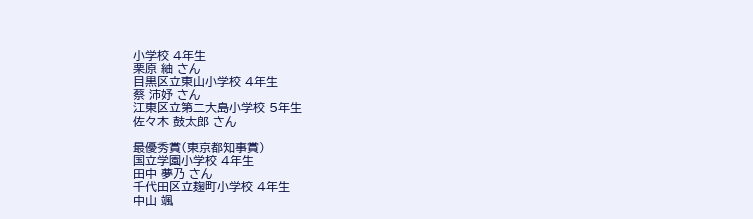小学校 4年生
栗原 紬 さん
目黒区立東山小学校 4年生
蔡 沛妤 さん
江東区立第二大島小学校 5年生
佐々木 鼓太郎 さん

最優秀賞(東京都知事賞)
国立学園小学校 4年生
田中 夢乃 さん
千代田区立麹町小学校 4年生
中山 颯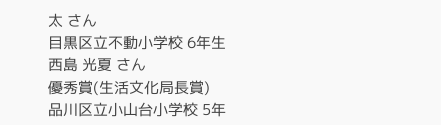太 さん
目黒区立不動小学校 6年生
西島 光夏 さん
優秀賞(生活文化局長賞)
品川区立小山台小学校 5年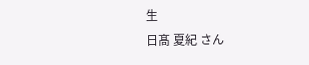生
日髙 夏紀 さん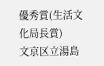優秀賞(生活文化局長賞)
文京区立湯島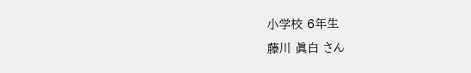小学校 6年生
藤川 眞白 さん